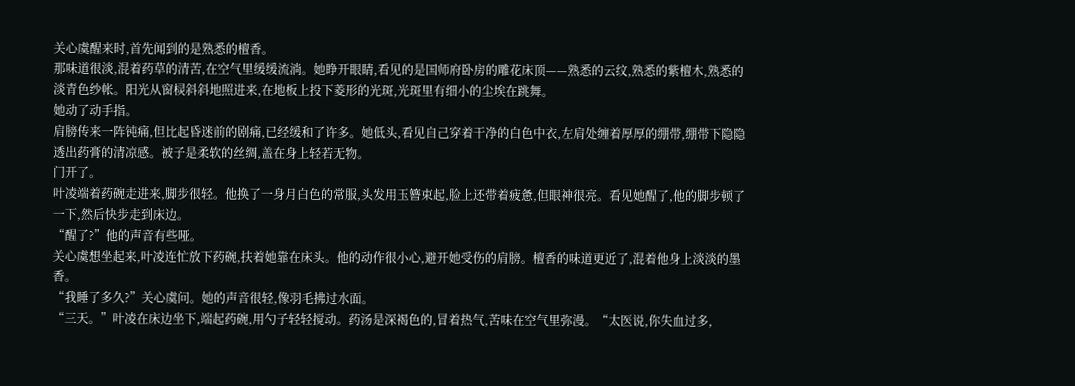关心虞醒来时,首先闻到的是熟悉的檀香。
那味道很淡,混着药草的清苦,在空气里缓缓流淌。她睁开眼睛,看见的是国师府卧房的雕花床顶——熟悉的云纹,熟悉的紫檀木,熟悉的淡青色纱帐。阳光从窗棂斜斜地照进来,在地板上投下菱形的光斑,光斑里有细小的尘埃在跳舞。
她动了动手指。
肩膀传来一阵钝痛,但比起昏迷前的剧痛,已经缓和了许多。她低头,看见自己穿着干净的白色中衣,左肩处缠着厚厚的绷带,绷带下隐隐透出药膏的清凉感。被子是柔软的丝绸,盖在身上轻若无物。
门开了。
叶凌端着药碗走进来,脚步很轻。他换了一身月白色的常服,头发用玉簪束起,脸上还带着疲惫,但眼神很亮。看见她醒了,他的脚步顿了一下,然后快步走到床边。
“醒了?”他的声音有些哑。
关心虞想坐起来,叶凌连忙放下药碗,扶着她靠在床头。他的动作很小心,避开她受伤的肩膀。檀香的味道更近了,混着他身上淡淡的墨香。
“我睡了多久?”关心虞问。她的声音很轻,像羽毛拂过水面。
“三天。”叶凌在床边坐下,端起药碗,用勺子轻轻搅动。药汤是深褐色的,冒着热气,苦味在空气里弥漫。“太医说,你失血过多,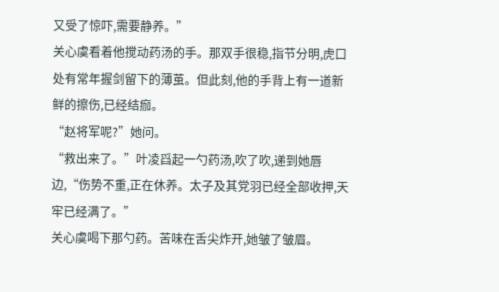又受了惊吓,需要静养。”
关心虞看着他搅动药汤的手。那双手很稳,指节分明,虎口处有常年握剑留下的薄茧。但此刻,他的手背上有一道新鲜的擦伤,已经结痂。
“赵将军呢?”她问。
“救出来了。”叶凌舀起一勺药汤,吹了吹,递到她唇边,“伤势不重,正在休养。太子及其党羽已经全部收押,天牢已经满了。”
关心虞喝下那勺药。苦味在舌尖炸开,她皱了皱眉。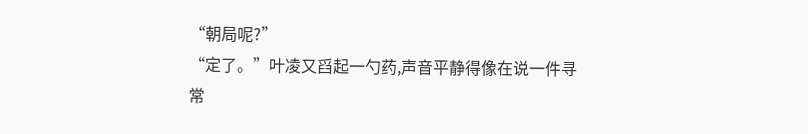“朝局呢?”
“定了。”叶凌又舀起一勺药,声音平静得像在说一件寻常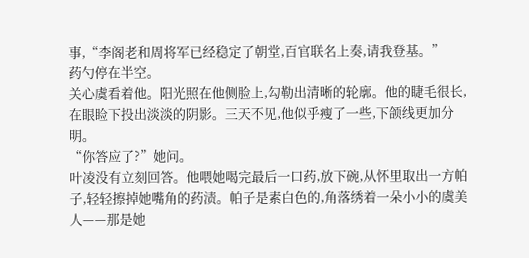事,“李阁老和周将军已经稳定了朝堂,百官联名上奏,请我登基。”
药勺停在半空。
关心虞看着他。阳光照在他侧脸上,勾勒出清晰的轮廓。他的睫毛很长,在眼睑下投出淡淡的阴影。三天不见,他似乎瘦了一些,下颌线更加分明。
“你答应了?”她问。
叶凌没有立刻回答。他喂她喝完最后一口药,放下碗,从怀里取出一方帕子,轻轻擦掉她嘴角的药渍。帕子是素白色的,角落绣着一朵小小的虞美人——那是她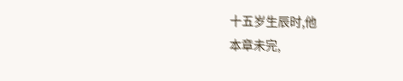十五岁生辰时,他
本章未完,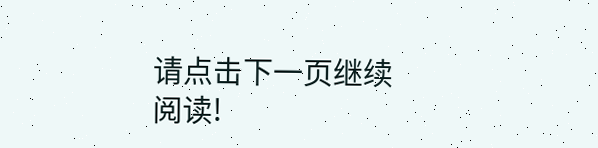请点击下一页继续阅读!